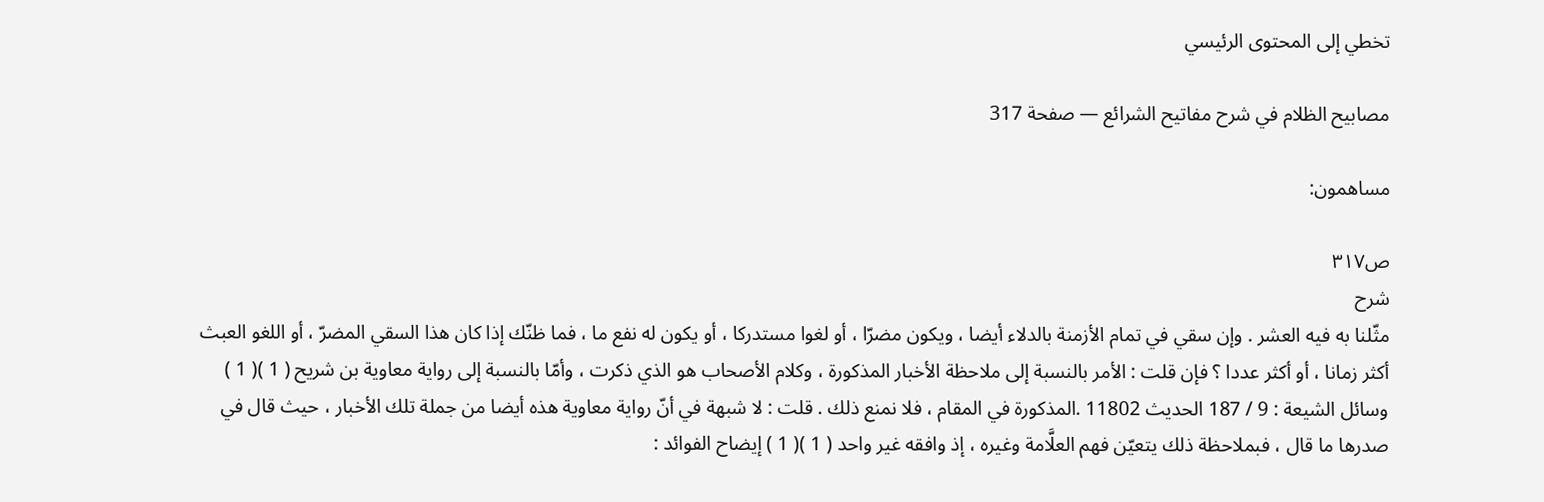تخطي إلى المحتوى الرئيسي

مصابيح الظلام في شرح مفاتيح الشرائع — صفحة 317

مساهمون:

ص٣١٧
شرح
مثّلنا به فيه العشر . وإن سقي في تمام الأزمنة بالدلاء أيضا ، ويكون مضرّا ، أو لغوا مستدركا ، أو يكون له نفع ما ، فما ظنّك إذا كان هذا السقي المضرّ ، أو اللغو العبث أكثر زمانا ، أو أكثر عددا ؟ فإن قلت : الأمر بالنسبة إلى ملاحظة الأخبار المذكورة ، وكلام الأصحاب هو الذي ذكرت ، وأمّا بالنسبة إلى رواية معاوية بن شريح ( 1 )( 1 ) وسائل الشيعة : 9 / 187 الحديث 11802 .المذكورة في المقام ، فلا نمنع ذلك . قلت : لا شبهة في أنّ رواية معاوية هذه أيضا من جملة تلك الأخبار ، حيث قال في صدرها ما قال ، فبملاحظة ذلك يتعيّن فهم العلَّامة وغيره ، إذ وافقه غير واحد ( 1 )( 1 ) إيضاح الفوائد :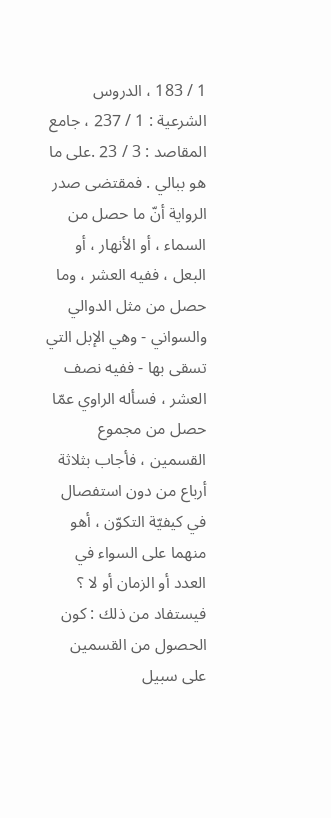1 / 183 ، الدروس الشرعية : 1 / 237 ، جامع المقاصد : 3 / 23 .على ما هو ببالي . فمقتضى صدر الرواية أنّ ما حصل من السماء ، أو الأنهار ، أو البعل ، ففيه العشر ، وما حصل من مثل الدوالي والسواني - وهي الإبل التي تسقى بها - ففيه نصف العشر ، فسأله الراوي عمّا حصل من مجموع القسمين ، فأجاب بثلاثة أرباع من دون استفصال في كيفيّة التكوّن ، أهو منهما على السواء في العدد أو الزمان أو لا ؟ فيستفاد من ذلك : كون الحصول من القسمين على سبيل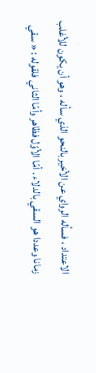الاعتداد ، فسأله الرواي عن الأخير بالنحو الذي سأله ، وهو أن يكون للأغلب زمانا وعددا هو السقي بالدلاء . أمّا الأوّل فظاهر وأمّا الثاني فلقوله : « سقي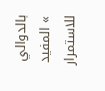بالدوالي » المفيد للاستمرار